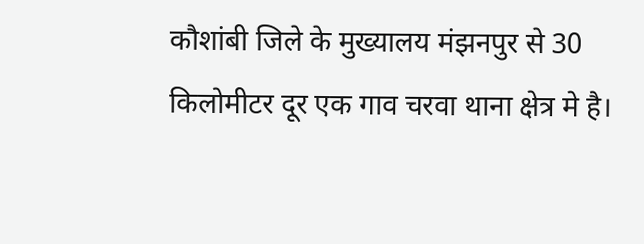कौशांबी जिले के मुख्यालय मंझनपुर से 30 किलोमीटर दूर एक गाव चरवा थाना क्षेत्र मे है।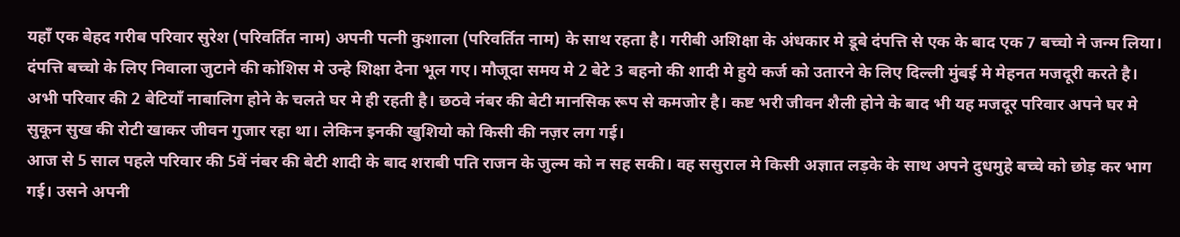यहाँ एक बेहद गरीब परिवार सुरेश (परिवर्तित नाम) अपनी पत्नी कुशाला (परिवर्तित नाम) के साथ रहता है। गरीबी अशिक्षा के अंधकार मे डूबे दंपत्ति से एक के बाद एक 7 बच्चो ने जन्म लिया। दंपत्ति बच्चो के लिए निवाला जुटाने की कोशिस मे उन्हे शिक्षा देना भूल गए। मौजूदा समय मे 2 बेटे 3 बहनो की शादी मे हुये कर्ज को उतारने के लिए दिल्ली मुंबई मे मेहनत मजदूरी करते है। अभी परिवार की 2 बेटियाँ नाबालिग होने के चलते घर मे ही रहती है। छठवे नंबर की बेटी मानसिक रूप से कमजोर है। कष्ट भरी जीवन शैली होने के बाद भी यह मजदूर परिवार अपने घर मे सुकून सुख की रोटी खाकर जीवन गुजार रहा था। लेकिन इनकी खुशियो को किसी की नज़र लग गई।
आज से 5 साल पहले परिवार की 5वें नंबर की बेटी शादी के बाद शराबी पति राजन के जुल्म को न सह सकी। वह ससुराल मे किसी अज्ञात लड़के के साथ अपने दुधमुहे बच्चे को छोड़ कर भाग गई। उसने अपनी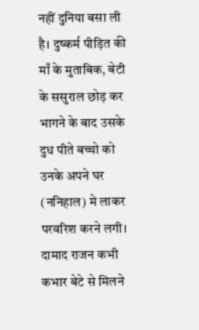नहीं दुनिया बसा ली है। दुष्कर्म पीड़ित की माँ के मुताबिक, बेटी के ससुराल छोड़ कर भागने के बाद उसके दुध पीते बच्चो को उनके अपने घर (ननिहाल) मे लाकर परवरिश करने लगी। दामाद राजन कभी कभार बेटे से मिलने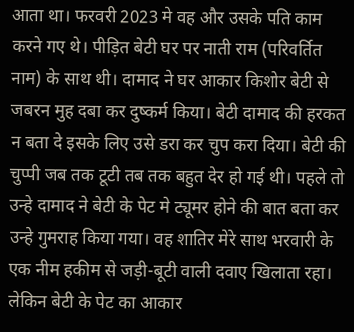आता था। फरवरी 2023 मे वह और उसके पति काम करने गए थे। पीड़ित बेटी घर पर नाती राम (परिवर्तित नाम) के साथ थी। दामाद ने घर आकार किशोर बेटी से जबरन मुह दबा कर दुष्कर्म किया। बेटी दामाद की हरकत न बता दे इसके लिए उसे डरा कर चुप करा दिया। बेटी की चुप्पी जब तक टूटी तब तक बहुत देर हो गई थी। पहले तो उन्हे दामाद ने बेटी के पेट मे ट्यूमर होने की बात बता कर उन्हे गुमराह किया गया। वह शातिर मेरे साथ भरवारी के एक नीम हकीम से जड़ी-बूटी वाली दवाए खिलाता रहा। लेकिन बेटी के पेट का आकार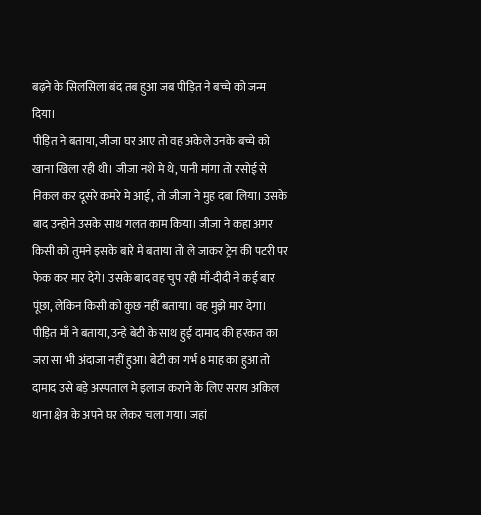बढ़ने के सिलसिला बंद तब हुआ जब पीड़ित ने बच्चे को जन्म दिया।
पीड़ित ने बताया, जीजा घर आए तो वह अकेले उनके बच्चे को खाना खिला रही थी। जीजा नशे मे थे, पानी मांगा तो रसोई से निकल कर दूसरे कमरे मे आई, तो जीजा ने मुह दबा लिया। उसके बाद उन्होने उसके साथ गलत काम किया। जीजा ने कहा अगर किसी को तुमने इसके बारे मे बताया तो ले जाकर ट्रेन की पटरी पर फेक कर मार देगे। उसके बाद वह चुप रही माँ-दीदी ने कई बार पूंछा, लेकिन किसी को कुछ नहीं बताया। वह मुझे मार देगा।
पीड़ित माँ ने बताया, उन्हे बेटी के साथ हुई दामाद की हरकत का जरा सा भी अंदाजा नहीं हुआ। बेटी का गर्भ 8 माह का हुआ तो दामाद उसे बड़े अस्पताल मे इलाज कराने के लिए सराय अकिल थाना क्षेत्र के अपने घर लेकर चला गया। जहां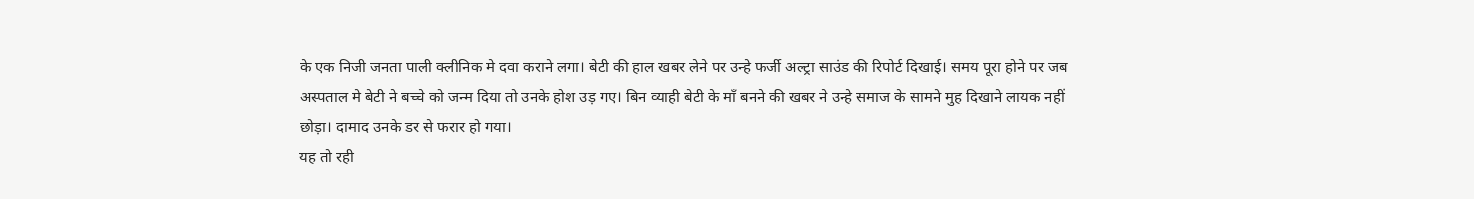के एक निजी जनता पाली क्लीनिक मे दवा कराने लगा। बेटी की हाल खबर लेने पर उन्हे फर्जी अल्ट्रा साउंड की रिपोर्ट दिखाई। समय पूरा होने पर जब अस्पताल मे बेटी ने बच्चे को जन्म दिया तो उनके होश उड़ गए। बिन व्याही बेटी के माँ बनने की खबर ने उन्हे समाज के सामने मुह दिखाने लायक नहीं छोड़ा। दामाद उनके डर से फरार हो गया।
यह तो रही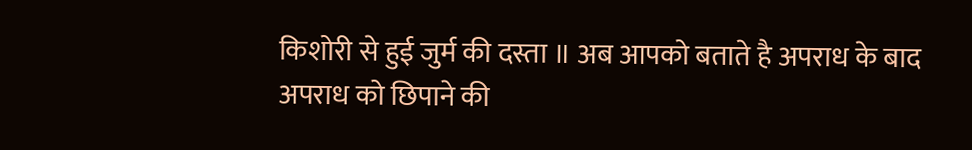किशोरी से हुई जुर्म की दस्ता ॥ अब आपको बताते है अपराध के बाद अपराध को छिपाने की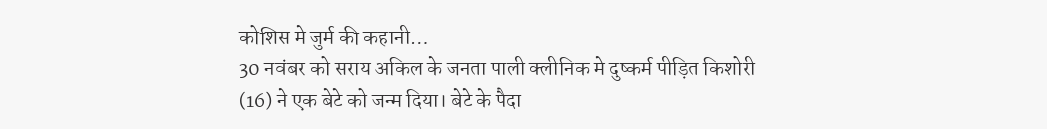कोशिस मे जुर्म की कहानी…
30 नवंबर को सराय अकिल के जनता पाली क्लीनिक मे दुष्कर्म पीड़ित किशोरी (16) ने एक बेटे को जन्म दिया। बेटे के पैदा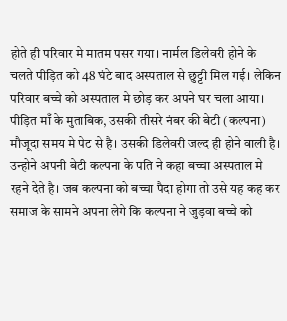होते ही परिवार मे मातम पसर गया। नार्मल डिलेवरी होने के चलते पीड़ित को 48 घंटे बाद अस्पताल से छुट्टी मिल गई। लेकिन परिवार बच्चे को अस्पताल मे छोड़ कर अपने घर चला आया। पीड़ित माँ के मुताबिक, उसकी तीसरे नंबर की बेटी (कल्पना) मौजूदा समय मे पेट से है। उसकी डिलेवरी जल्द ही होने वाली है। उन्होने अपनी बेटी कल्पना के पति ने कहा बच्चा अस्पताल मे रहने देते है। जब कल्पना को बच्चा पैदा होगा तो उसे यह कह कर समाज के सामने अपना लेगे कि कल्पना ने जुड़वा बच्चे को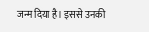जन्म दिया है। इससे उनकी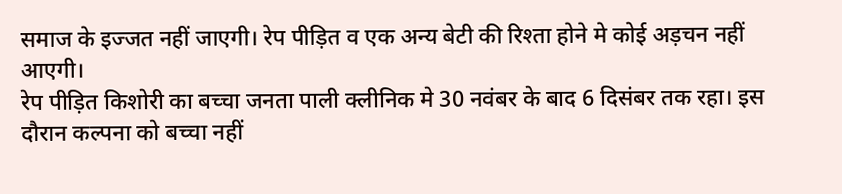समाज के इज्जत नहीं जाएगी। रेप पीड़ित व एक अन्य बेटी की रिश्ता होने मे कोई अड़चन नहीं आएगी।
रेप पीड़ित किशोरी का बच्चा जनता पाली क्लीनिक मे 30 नवंबर के बाद 6 दिसंबर तक रहा। इस दौरान कल्पना को बच्चा नहीं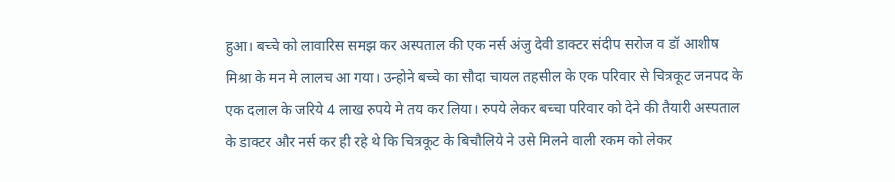हुआ। बच्चे को लावारिस समझ कर अस्पताल की एक नर्स अंजु देवी डाक्टर संदीप सरोज व डॉ आशीष मिश्रा के मन मे लालच आ गया। उन्होने बच्चे का सौदा चायल तहसील के एक परिवार से चित्रकूट जनपद के एक दलाल के जरिये 4 लाख रुपये मे तय कर लिया। रुपये लेकर बच्चा परिवार को देने की तैयारी अस्पताल के डाक्टर और नर्स कर ही रहे थे कि चित्रकूट के बिचौलिये ने उसे मिलने वाली रकम को लेकर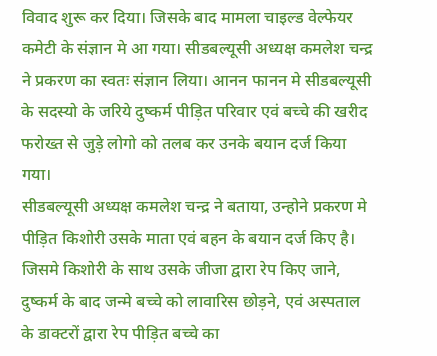विवाद शुरू कर दिया। जिसके बाद मामला चाइल्ड वेल्फेयर कमेटी के संज्ञान मे आ गया। सीडबल्यूसी अध्यक्ष कमलेश चन्द्र ने प्रकरण का स्वतः संज्ञान लिया। आनन फानन मे सीडबल्यूसी के सदस्यो के जरिये दुष्कर्म पीड़ित परिवार एवं बच्चे की खरीद फरोख्त से जुड़े लोगो को तलब कर उनके बयान दर्ज किया गया।
सीडबल्यूसी अध्यक्ष कमलेश चन्द्र ने बताया, उन्होने प्रकरण मे पीड़ित किशोरी उसके माता एवं बहन के बयान दर्ज किए है। जिसमे किशोरी के साथ उसके जीजा द्वारा रेप किए जाने, दुष्कर्म के बाद जन्मे बच्चे को लावारिस छोड़ने, एवं अस्पताल के डाक्टरों द्वारा रेप पीड़ित बच्चे का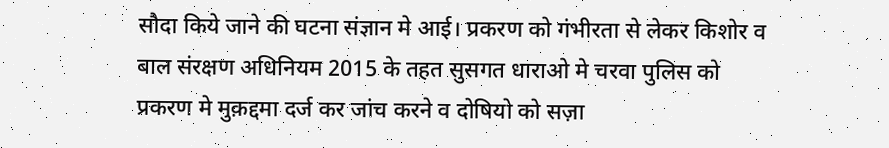सौदा किये जाने की घटना संज्ञान मे आई। प्रकरण को गंभीरता से लेकर किशोर व बाल संरक्षण अधिनियम 2015 के तहत सुसगत धाराओ मे चरवा पुलिस को प्रकरण मे मुक़द्दमा दर्ज कर जांच करने व दोषियो को सज़ा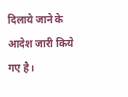दिलाये जाने के आदेश जारी किये गए है।